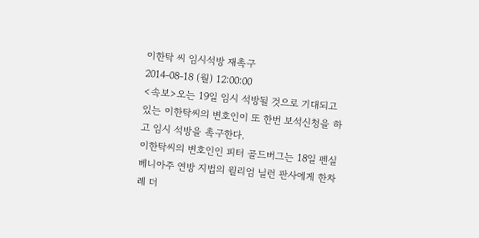이한탁 씨 임시석방 재촉구
2014-08-18 (월) 12:00:00
<속보>오는 19일 임시 석방될 것으로 기대되고 있는 이한탁씨의 변호인이 또 한번 보석신청을 하고 임시 석방을 촉구한다.
이한탁씨의 변호인인 피터 골드버그는 18일 펜실베니아주 연방 지법의 윌리엄 닐런 판사에게 한차례 더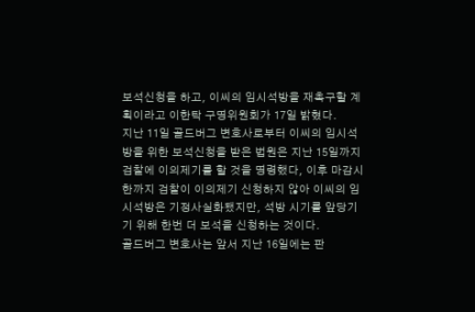보석신청을 하고, 이씨의 임시석방을 재촉구할 계획이라고 이한탁 구명위원회가 17일 밝혔다.
지난 11일 골드버그 변호사로부터 이씨의 임시석방을 위한 보석신청을 받은 법원은 지난 15일까지 검찰에 이의제기를 할 것을 명령했다, 이후 마감시한까지 검찰이 이의제기 신청하지 않아 이씨의 임시석방은 기정사실화됐지만, 석방 시기를 앞당기기 위해 한번 더 보석을 신청하는 것이다.
골드버그 변호사는 앞서 지난 16일에는 판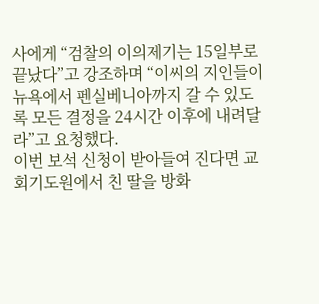사에게 “검찰의 이의제기는 15일부로 끝났다”고 강조하며 “이씨의 지인들이 뉴욕에서 펜실베니아까지 갈 수 있도록 모든 결정을 24시간 이후에 내려달라”고 요청했다.
이번 보석 신청이 받아들여 진다면 교회기도원에서 친 딸을 방화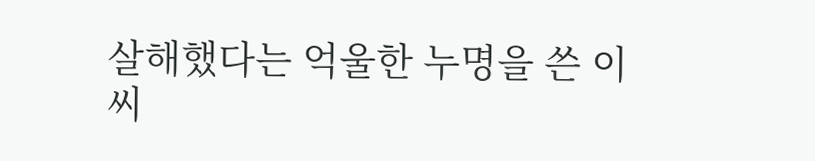살해했다는 억울한 누명을 쓴 이씨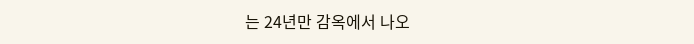는 24년만 감옥에서 나오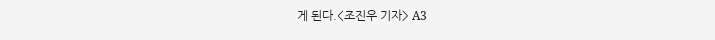게 된다.<조진우 기자> A3